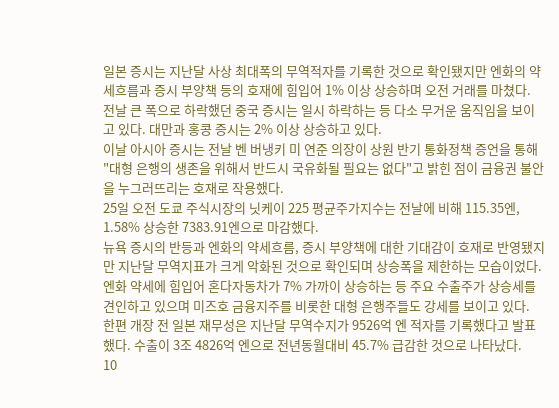일본 증시는 지난달 사상 최대폭의 무역적자를 기록한 것으로 확인됐지만 엔화의 약세흐름과 증시 부양책 등의 호재에 힘입어 1% 이상 상승하며 오전 거래를 마쳤다.
전날 큰 폭으로 하락했던 중국 증시는 일시 하락하는 등 다소 무거운 움직임을 보이고 있다. 대만과 홍콩 증시는 2% 이상 상승하고 있다.
이날 아시아 증시는 전날 벤 버냉키 미 연준 의장이 상원 반기 통화정책 증언을 통해 "대형 은행의 생존을 위해서 반드시 국유화될 필요는 없다"고 밝힌 점이 금융권 불안을 누그러뜨리는 호재로 작용했다.
25일 오전 도쿄 주식시장의 닛케이 225 평균주가지수는 전날에 비해 115.35엔, 1.58% 상승한 7383.91엔으로 마감했다.
뉴욕 증시의 반등과 엔화의 약세흐름, 증시 부양책에 대한 기대감이 호재로 반영됐지만 지난달 무역지표가 크게 악화된 것으로 확인되며 상승폭을 제한하는 모습이었다.
엔화 약세에 힘입어 혼다자동차가 7% 가까이 상승하는 등 주요 수출주가 상승세를 견인하고 있으며 미즈호 금융지주를 비롯한 대형 은행주들도 강세를 보이고 있다.
한편 개장 전 일본 재무성은 지난달 무역수지가 9526억 엔 적자를 기록했다고 발표했다. 수출이 3조 4826억 엔으로 전년동월대비 45.7% 급감한 것으로 나타났다.
10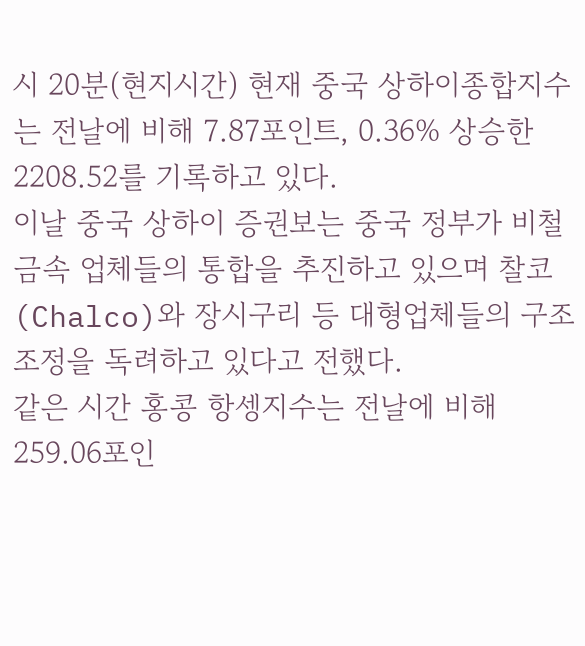시 20분(현지시간) 현재 중국 상하이종합지수는 전날에 비해 7.87포인트, 0.36% 상승한 2208.52를 기록하고 있다.
이날 중국 상하이 증권보는 중국 정부가 비철금속 업체들의 통합을 추진하고 있으며 찰코(Chalco)와 장시구리 등 대형업체들의 구조조정을 독려하고 있다고 전했다.
같은 시간 홍콩 항셍지수는 전날에 비해 259.06포인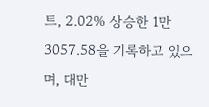트, 2.02% 상승한 1만 3057.58을 기록하고 있으며, 대만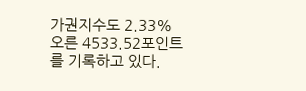가권지수도 2.33% 오른 4533.52포인트를 기록하고 있다.